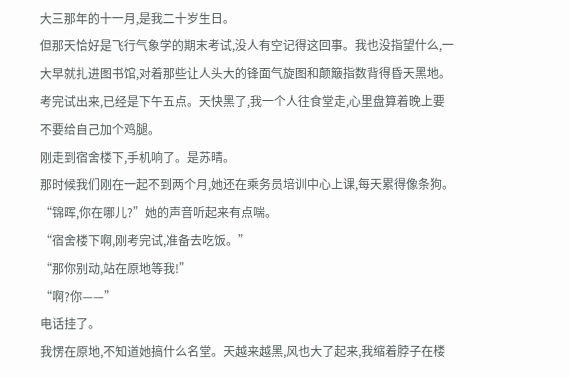大三那年的十一月,是我二十岁生日。
但那天恰好是飞行气象学的期末考试,没人有空记得这回事。我也没指望什么,一大早就扎进图书馆,对着那些让人头大的锋面气旋图和颠簸指数背得昏天黑地。
考完试出来,已经是下午五点。天快黑了,我一个人往食堂走,心里盘算着晚上要不要给自己加个鸡腿。
刚走到宿舍楼下,手机响了。是苏晴。
那时候我们刚在一起不到两个月,她还在乘务员培训中心上课,每天累得像条狗。
“锦晖,你在哪儿?”她的声音听起来有点喘。
“宿舍楼下啊,刚考完试,准备去吃饭。”
“那你别动,站在原地等我!”
“啊?你——”
电话挂了。
我愣在原地,不知道她搞什么名堂。天越来越黑,风也大了起来,我缩着脖子在楼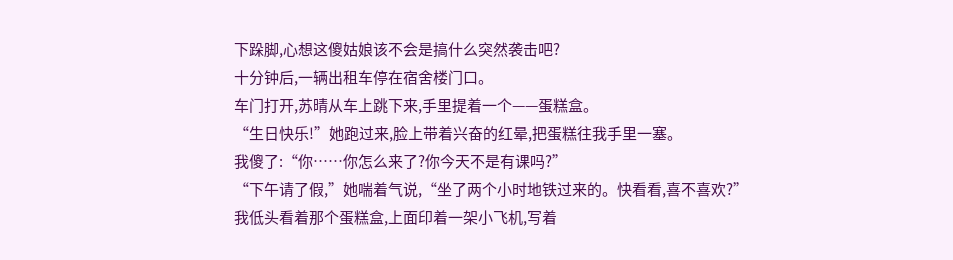下跺脚,心想这傻姑娘该不会是搞什么突然袭击吧?
十分钟后,一辆出租车停在宿舍楼门口。
车门打开,苏晴从车上跳下来,手里提着一个——蛋糕盒。
“生日快乐!”她跑过来,脸上带着兴奋的红晕,把蛋糕往我手里一塞。
我傻了:“你……你怎么来了?你今天不是有课吗?”
“下午请了假,”她喘着气说,“坐了两个小时地铁过来的。快看看,喜不喜欢?”
我低头看着那个蛋糕盒,上面印着一架小飞机,写着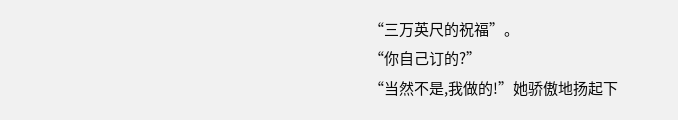“三万英尺的祝福”。
“你自己订的?”
“当然不是,我做的!”她骄傲地扬起下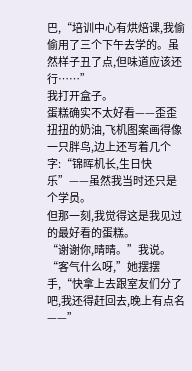巴,“培训中心有烘焙课,我偷偷用了三个下午去学的。虽然样子丑了点,但味道应该还行……”
我打开盒子。
蛋糕确实不太好看——歪歪扭扭的奶油,飞机图案画得像一只胖鸟,边上还写着几个字:“锦晖机长,生日快乐”——虽然我当时还只是个学员。
但那一刻,我觉得这是我见过的最好看的蛋糕。
“谢谢你,晴晴。”我说。
“客气什么呀,”她摆摆手,“快拿上去跟室友们分了吧,我还得赶回去,晚上有点名——”